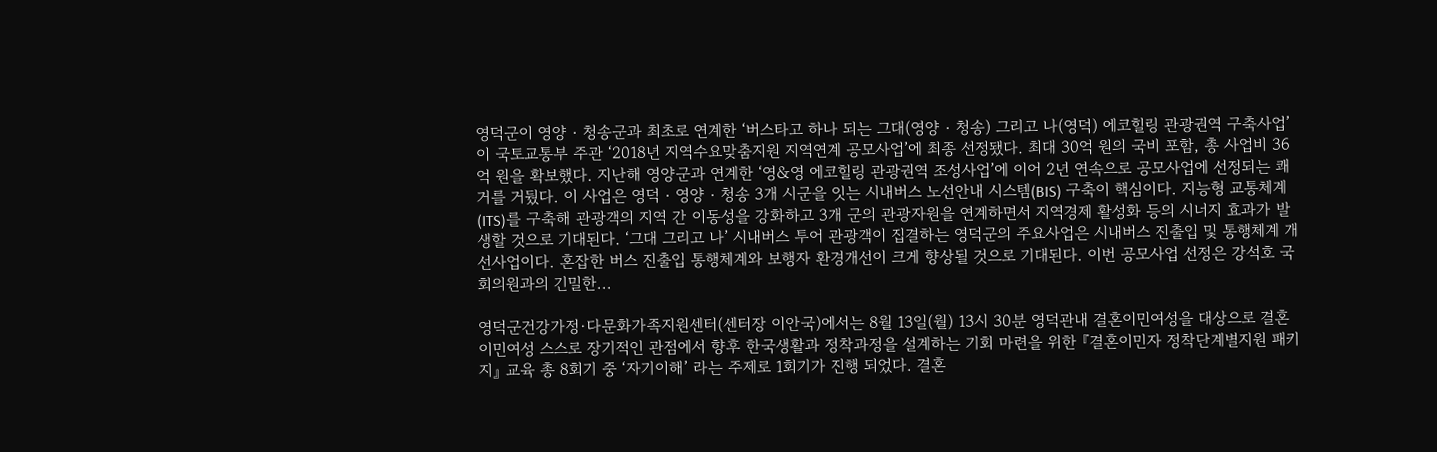영덕군이 영양‧청송군과 최초로 연계한 ‘버스타고 하나 되는 그대(영양‧청송) 그리고 나(영덕) 에코힐링 관광권역 구축사업’이 국토교통부 주관 ‘2018년 지역수요맞춤지원 지역연계 공모사업’에 최종 선정됐다. 최대 30억 원의 국비 포함, 총 사업비 36억 원을 확보했다. 지난해 영양군과 연계한 ‘영&영 에코힐링 관광권역 조성사업’에 이어 2년 연속으로 공모사업에 선정되는 쾌거를 거뒀다. 이 사업은 영덕‧영양‧청송 3개 시군을 잇는 시내버스 노선안내 시스템(BIS) 구축이 핵심이다. 지능형 교통체계(ITS)를 구축해 관광객의 지역 간 이동성을 강화하고 3개 군의 관광자원을 연계하면서 지역경제 활성화 등의 시너지 효과가 발생할 것으로 기대된다. ‘그대 그리고 나’ 시내버스 투어 관광객이 집결하는 영덕군의 주요사업은 시내버스 진출입 및 통행체계 개선사업이다. 혼잡한 버스 진출입 통행체계와 보행자 환경개선이 크게 향상될 것으로 기대된다. 이번 공모사업 선정은 강석호 국회의원과의 긴밀한...

영덕군건강가정·다문화가족지원센터(센터장 이안국)에서는 8월 13일(월) 13시 30분 영덕관내 결혼이민여성을 대상으로 결혼이민여성 스스로 장기적인 관점에서 향후 한국생활과 정착과정을 설계하는 기회 마련을 위한 『결혼이민자 정착단계별지원 패키지』 교육 총 8회기 중 ‘자기이해’ 라는 주제로 1회기가 진행 되었다. 결혼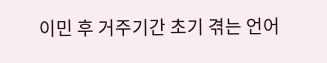이민 후 거주기간 초기 겪는 언어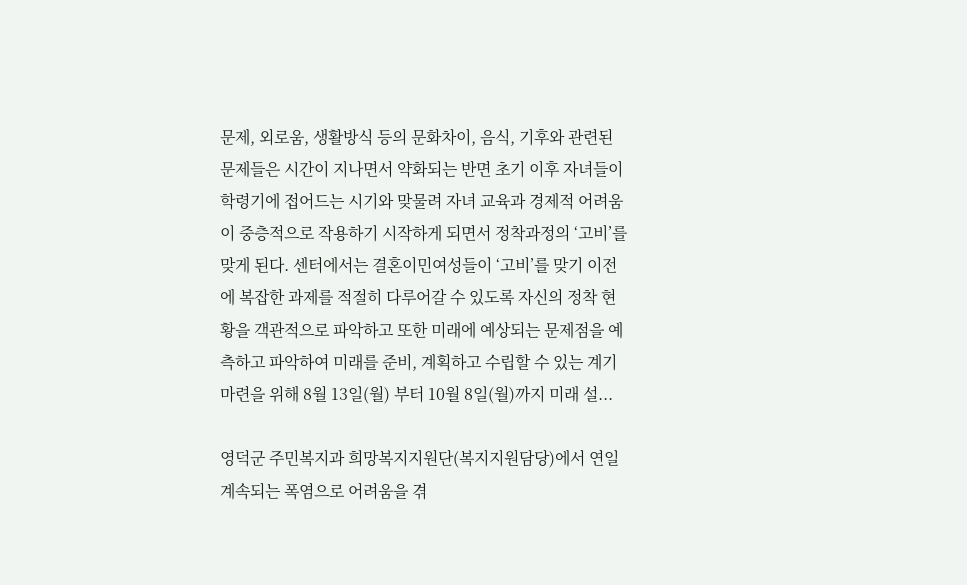문제, 외로움, 생활방식 등의 문화차이, 음식, 기후와 관련된 문제들은 시간이 지나면서 약화되는 반면 초기 이후 자녀들이 학령기에 접어드는 시기와 맞물려 자녀 교육과 경제적 어려움이 중층적으로 작용하기 시작하게 되면서 정착과정의 ‘고비’를 맞게 된다. 센터에서는 결혼이민여성들이 ‘고비’를 맞기 이전에 복잡한 과제를 적절히 다루어갈 수 있도록 자신의 정착 현황을 객관적으로 파악하고 또한 미래에 예상되는 문제점을 예측하고 파악하여 미래를 준비, 계획하고 수립할 수 있는 계기 마련을 위해 8월 13일(월) 부터 10월 8일(월)까지 미래 설...

영덕군 주민복지과 희망복지지원단(복지지원담당)에서 연일 계속되는 폭염으로 어려움을 겪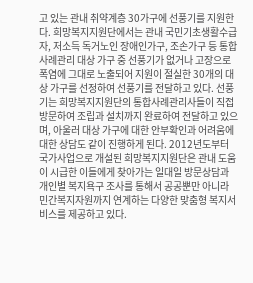고 있는 관내 취약계층 30가구에 선풍기를 지원한다. 희망복지지원단에서는 관내 국민기초생활수급자, 저소득 독거노인 장애인가구, 조손가구 등 통합사례관리 대상 가구 중 선풍기가 없거나 고장으로 폭염에 그대로 노출되어 지원이 절실한 30개의 대상 가구를 선정하여 선풍기를 전달하고 있다. 선풍기는 희망복지지원단의 통합사례관리사들이 직접 방문하여 조립과 설치까지 완료하여 전달하고 있으며, 아울러 대상 가구에 대한 안부확인과 어려움에 대한 상담도 같이 진행하게 된다. 2012년도부터 국가사업으로 개설된 희망복지지원단은 관내 도움이 시급한 이들에게 찾아가는 일대일 방문상담과 개인별 복지욕구 조사를 통해서 공공뿐만 아니라 민간복지자원까지 연계하는 다양한 맞춤형 복지서비스를 제공하고 있다.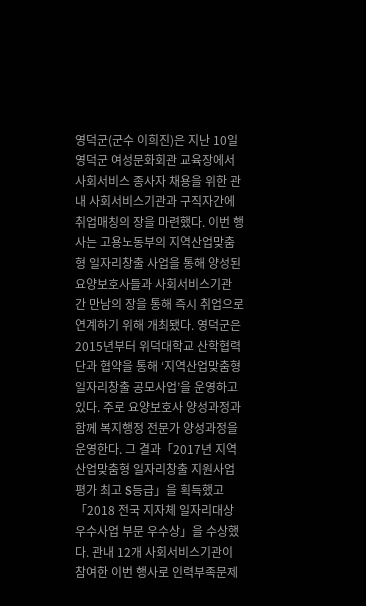영덕군(군수 이희진)은 지난 10일 영덕군 여성문화회관 교육장에서 사회서비스 종사자 채용을 위한 관내 사회서비스기관과 구직자간에 취업매칭의 장을 마련했다. 이번 행사는 고용노동부의 지역산업맞춤형 일자리창출 사업을 통해 양성된 요양보호사들과 사회서비스기관 간 만남의 장을 통해 즉시 취업으로 연계하기 위해 개최됐다. 영덕군은 2015년부터 위덕대학교 산학협력단과 협약을 통해 ‘지역산업맞춤형 일자리창출 공모사업’을 운영하고 있다. 주로 요양보호사 양성과정과 함께 복지행정 전문가 양성과정을 운영한다. 그 결과「2017년 지역산업맞춤형 일자리창출 지원사업 평가 최고 S등급」을 획득했고「2018 전국 지자체 일자리대상 우수사업 부문 우수상」을 수상했다. 관내 12개 사회서비스기관이 참여한 이번 행사로 인력부족문제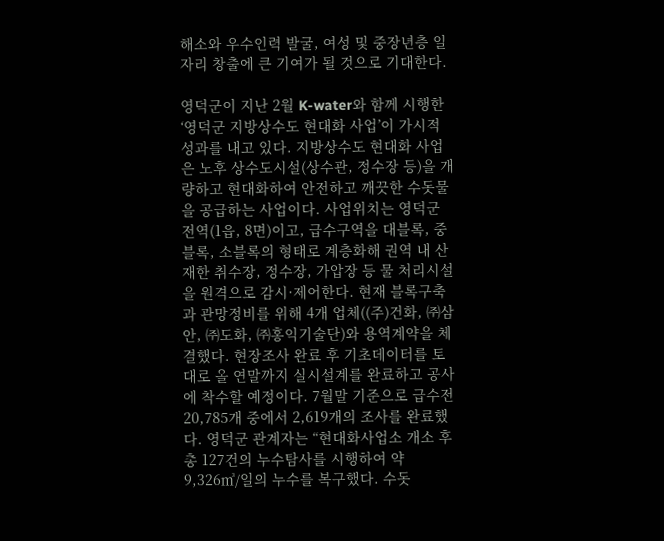해소와 우수인력 발굴, 여성 및 중장년층 일자리 창출에 큰 기여가 될 것으로 기대한다.

영덕군이 지난 2월 K-water와 함께 시행한 ‘영덕군 지방상수도 현대화 사업’이 가시적 성과를 내고 있다. 지방상수도 현대화 사업은 노후 상수도시설(상수관, 정수장 등)을 개량하고 현대화하여 안전하고 깨끗한 수돗물을 공급하는 사업이다. 사업위치는 영덕군 전역(1읍, 8면)이고, 급수구역을 대블록, 중블록, 소블록의 형태로 계층화해 권역 내 산재한 취수장, 정수장, 가압장 등 물 처리시설을 원격으로 감시·제어한다. 현재 블록구축과 관망정비를 위해 4개 업체((주)건화, ㈜삼안, ㈜도화, ㈜홍익기술단)와 용역계약을 체결했다. 현장조사 완료 후 기초데이터를 토대로 올 연말까지 실시설계를 완료하고 공사에 착수할 예정이다. 7월말 기준으로 급수전 20,785개 중에서 2,619개의 조사를 완료했다. 영덕군 관계자는 “현대화사업소 개소 후 총 127건의 누수탐사를 시행하여 약 9,326㎥/일의 누수를 복구했다. 수돗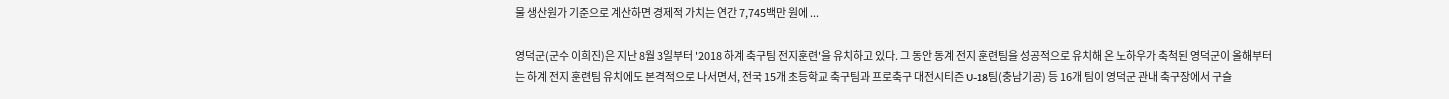물 생산원가 기준으로 계산하면 경제적 가치는 연간 7,745백만 원에 ...

영덕군(군수 이희진)은 지난 8월 3일부터 '2018 하계 축구팀 전지훈련'을 유치하고 있다. 그 동안 동계 전지 훈련팀을 성공적으로 유치해 온 노하우가 축척된 영덕군이 올해부터는 하계 전지 훈련팀 유치에도 본격적으로 나서면서, 전국 15개 초등학교 축구팀과 프로축구 대전시티즌 U-18팀(충남기공) 등 16개 팀이 영덕군 관내 축구장에서 구슬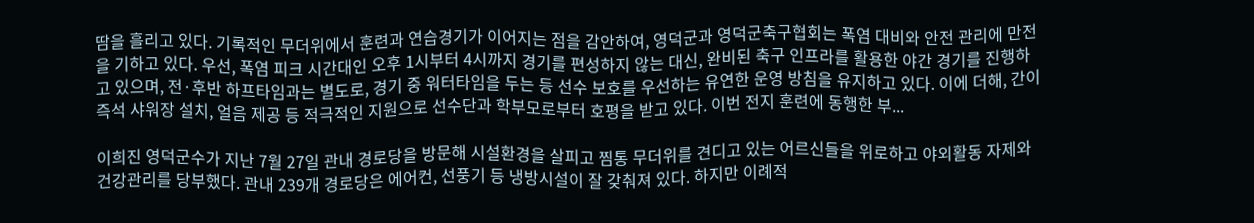땀을 흘리고 있다. 기록적인 무더위에서 훈련과 연습경기가 이어지는 점을 감안하여, 영덕군과 영덕군축구협회는 폭염 대비와 안전 관리에 만전을 기하고 있다. 우선, 폭염 피크 시간대인 오후 1시부터 4시까지 경기를 편성하지 않는 대신, 완비된 축구 인프라를 활용한 야간 경기를 진행하고 있으며, 전·후반 하프타임과는 별도로, 경기 중 워터타임을 두는 등 선수 보호를 우선하는 유연한 운영 방침을 유지하고 있다. 이에 더해, 간이 즉석 샤워장 설치, 얼음 제공 등 적극적인 지원으로 선수단과 학부모로부터 호평을 받고 있다. 이번 전지 훈련에 동행한 부...

이희진 영덕군수가 지난 7월 27일 관내 경로당을 방문해 시설환경을 살피고 찜통 무더위를 견디고 있는 어르신들을 위로하고 야외활동 자제와 건강관리를 당부했다. 관내 239개 경로당은 에어컨, 선풍기 등 냉방시설이 잘 갖춰져 있다. 하지만 이례적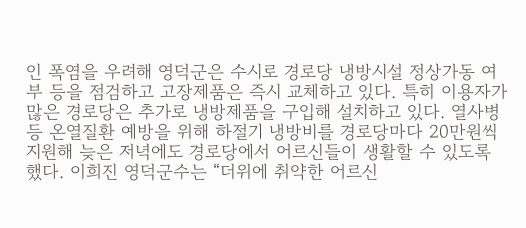인 폭염을 우려해 영덕군은 수시로 경로당 냉방시설 정상가동 여부 등을 점검하고 고장제품은 즉시 교체하고 있다. 특히 이용자가 많은 경로당은 추가로 냉방제품을 구입해 설치하고 있다. 열사병 등 온열질환 예방을 위해 하절기 냉방비를 경로당마다 20만원씩 지원해 늦은 저녁에도 경로당에서 어르신들이 생활할 수 있도록 했다. 이희진 영덕군수는 “더위에 취약한 어르신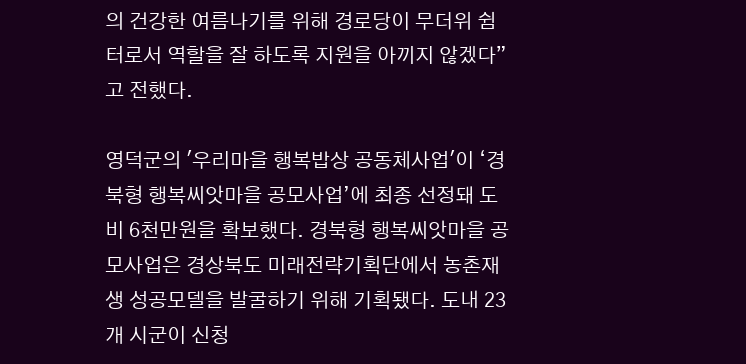의 건강한 여름나기를 위해 경로당이 무더위 쉼터로서 역할을 잘 하도록 지원을 아끼지 않겠다”고 전했다.

영덕군의 '우리마을 행복밥상 공동체사업'이 ‘경북형 행복씨앗마을 공모사업’에 최종 선정돼 도비 6천만원을 확보했다. 경북형 행복씨앗마을 공모사업은 경상북도 미래전략기획단에서 농촌재생 성공모델을 발굴하기 위해 기획됐다. 도내 23개 시군이 신청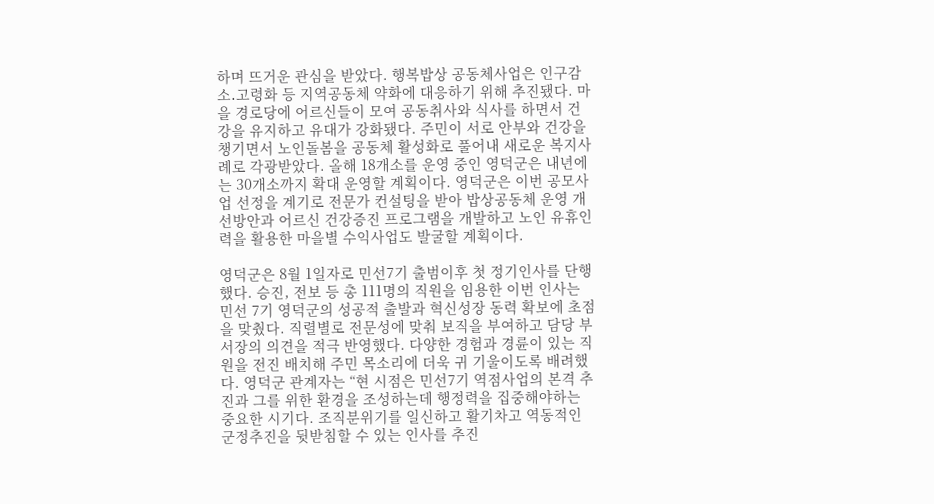하며 뜨거운 관심을 받았다. 행복밥상 공동체사업은 인구감소․고령화 등 지역공동체 약화에 대응하기 위해 추진됐다. 마을 경로당에 어르신들이 모여 공동취사와 식사를 하면서 건강을 유지하고 유대가 강화됐다. 주민이 서로 안부와 건강을 챙기면서 노인돌봄을 공동체 활성화로 풀어내 새로운 복지사례로 각광받았다. 올해 18개소를 운영 중인 영덕군은 내년에는 30개소까지 확대 운영할 계획이다. 영덕군은 이번 공모사업 선정을 계기로 전문가 컨설팅을 받아 밥상공동체 운영 개선방안과 어르신 건강증진 프로그램을 개발하고 노인 유휴인력을 활용한 마을별 수익사업도 발굴할 계획이다.

영덕군은 8월 1일자로 민선7기 출범이후 첫 정기인사를 단행했다. 승진, 전보 등 총 111명의 직원을 임용한 이번 인사는 민선 7기 영덕군의 성공적 출발과 혁신성장 동력 확보에 초점을 맞췄다. 직렬별로 전문성에 맞춰 보직을 부여하고 담당 부서장의 의견을 적극 반영했다. 다양한 경험과 경륜이 있는 직원을 전진 배치해 주민 목소리에 더욱 귀 기울이도록 배려했다. 영덕군 관계자는 “현 시점은 민선7기 역점사업의 본격 추진과 그를 위한 환경을 조성하는데 행정력을 집중해야하는 중요한 시기다. 조직분위기를 일신하고 활기차고 역동적인 군정추진을 뒷받침할 수 있는 인사를 추진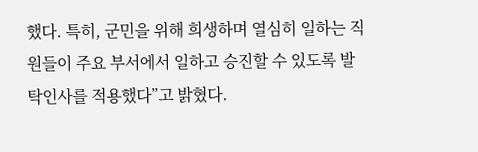했다. 특히, 군민을 위해 희생하며 열심히 일하는 직원들이 주요 부서에서 일하고 승진할 수 있도록 발탁인사를 적용했다”고 밝혔다.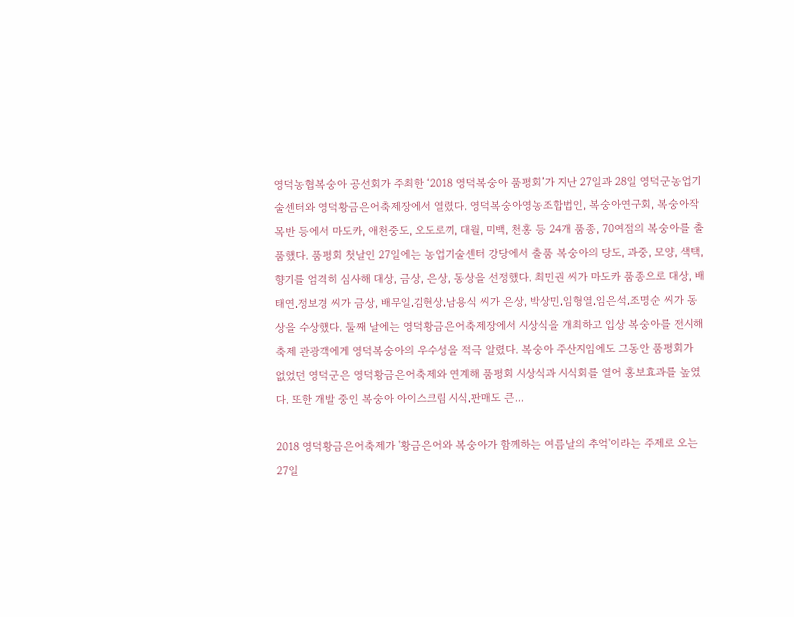영덕농협복숭아 공선회가 주최한 ‘2018 영덕복숭아 품평회’가 지난 27일과 28일 영덕군농업기술센터와 영덕황금은어축제장에서 열렸다. 영덕복숭아영농조합법인, 복숭아연구회, 복숭아작목반 등에서 마도카, 애천중도, 오도로끼, 대월, 미백, 천홍 등 24개 품종, 70여점의 복숭아를 출품했다. 품평회 첫날인 27일에는 농업기술센터 강당에서 출품 복숭아의 당도, 과중, 모양, 색택, 향기를 엄격히 심사해 대상, 금상, 은상, 동상을 선정했다. 최민권 씨가 마도카 품종으로 대상, 배태연․정보경 씨가 금상, 배무일․김현상․남용식 씨가 은상, 박상민․임형열․임은석․조명순 씨가 동상을 수상했다. 둘째 날에는 영덕황금은어축제장에서 시상식을 개최하고 입상 복숭아를 전시해 축제 관광객에게 영덕복숭아의 우수성을 적극 알렸다. 복숭아 주산지임에도 그동안 품평회가 없었던 영덕군은 영덕황금은어축제와 연계해 품평회 시상식과 시식회를 열어 홍보효과를 높였다. 또한 개발 중인 복숭아 아이스크림 시식․판매도 큰...

2018 영덕황금은어축제가 '황금은어와 복숭아가 함께하는 여름날의 추억'이라는 주제로 오는 27일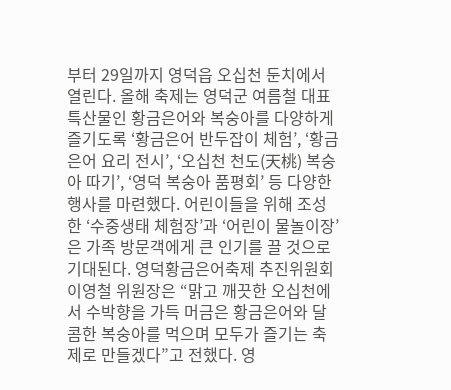부터 29일까지 영덕읍 오십천 둔치에서 열린다. 올해 축제는 영덕군 여름철 대표 특산물인 황금은어와 복숭아를 다양하게 즐기도록 ‘황금은어 반두잡이 체험’, ‘황금은어 요리 전시’, ‘오십천 천도(天桃) 복숭아 따기’, ‘영덕 복숭아 품평회’ 등 다양한 행사를 마련했다. 어린이들을 위해 조성한 ‘수중생태 체험장’과 ‘어린이 물놀이장’은 가족 방문객에게 큰 인기를 끌 것으로 기대된다. 영덕황금은어축제 추진위원회 이영철 위원장은 “맑고 깨끗한 오십천에서 수박향을 가득 머금은 황금은어와 달콤한 복숭아를 먹으며 모두가 즐기는 축제로 만들겠다”고 전했다. 영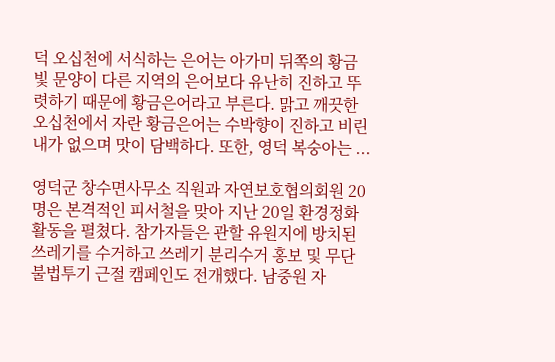덕 오십천에 서식하는 은어는 아가미 뒤쪽의 황금빛 문양이 다른 지역의 은어보다 유난히 진하고 뚜렷하기 때문에 황금은어라고 부른다. 맑고 깨끗한 오십천에서 자란 황금은어는 수박향이 진하고 비린내가 없으며 맛이 담백하다. 또한, 영덕 복숭아는 ...

영덕군 창수면사무소 직원과 자연보호협의회원 20명은 본격적인 피서철을 맞아 지난 20일 환경정화활동을 펼쳤다. 참가자들은 관할 유원지에 방치된 쓰레기를 수거하고 쓰레기 분리수거 홍보 및 무단 불법투기 근절 캠페인도 전개했다. 남중원 자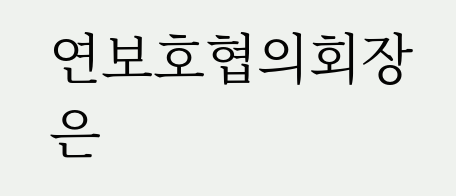연보호협의회장은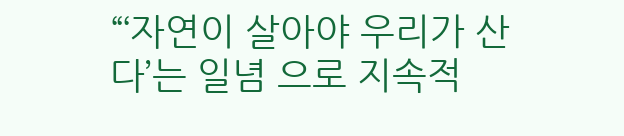“‘자연이 살아야 우리가 산다’는 일념 으로 지속적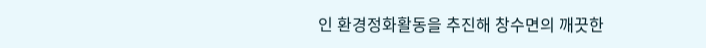인 환경정화활동을 추진해 창수면의 깨끗한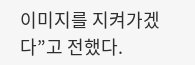이미지를 지켜가겠다”고 전했다.